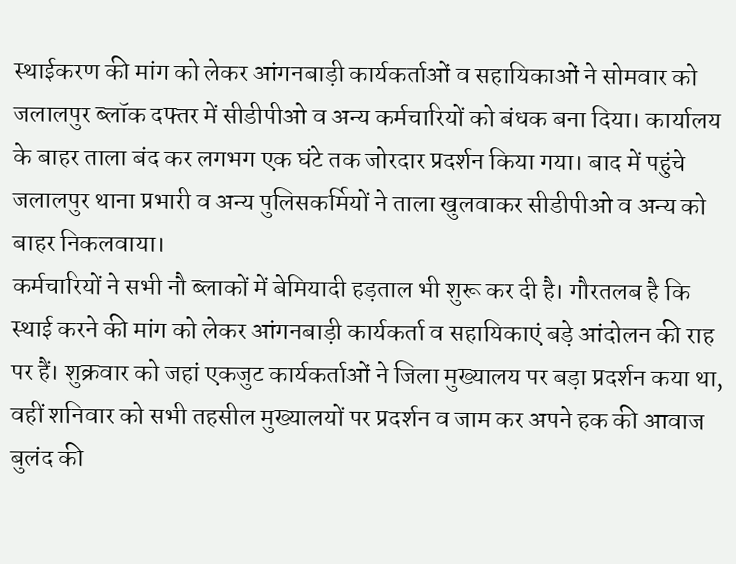स्थाईकरण की मांग को लेकर आंगनबाड़ी कार्यकर्ताओं व सहायिकाओं ने सोमवार को जलालपुर ब्लॉक दफ्तर में सीडीपीओ व अन्य कर्मचारियों को बंधक बना दिया। कार्यालय के बाहर ताला बंद कर लगभग एक घंटे तक जोरदार प्रदर्शन किया गया। बाद में पहुंचे जलालपुर थाना प्रभारी व अन्य पुलिसकर्मियों ने ताला खुलवाकर सीडीपीओ व अन्य को बाहर निकलवाया।
कर्मचारियों ने सभी नौ ब्लाकों में बेमियादी हड़ताल भी शुरू कर दी है। गौरतलब है कि स्थाई करने की मांग को लेकर आंगनबाड़ी कार्यकर्ता व सहायिकाएं बड़े आंदोलन की राह पर हैं। शुक्रवार को जहां एकजुट कार्यकर्ताओं ने जिला मुख्यालय पर बड़ा प्रदर्शन कया था, वहीं शनिवार को सभी तहसील मुख्यालयों पर प्रदर्शन व जाम कर अपने हक की आवाज बुलंद की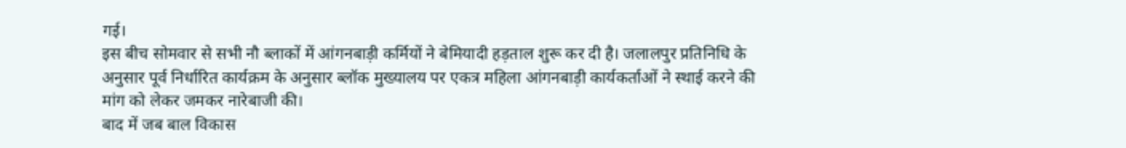गई।
इस बीच सोमवार से सभी नौ ब्लाकों में आंगनबाड़ी कर्मियों ने बेमियादी हड़ताल शुरू कर दी है। जलालपुर प्रतिनिधि के अनुसार पूर्व निर्धारित कार्यक्रम के अनुसार ब्लॉक मुख्यालय पर एकत्र महिला आंगनबाड़ी कार्यकर्ताओं ने स्थाई करने की मांग को लेकर जमकर नारेबाजी की।
बाद में जब बाल विकास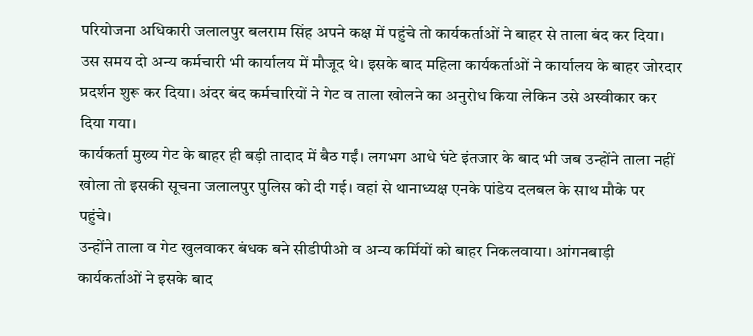परियोजना अधिकारी जलालपुर बलराम सिंह अपने कक्ष में पहुंचे तो कार्यकर्ताओं ने बाहर से ताला बंद कर दिया। उस समय दो अन्य कर्मचारी भी कार्यालय में मौजूद थे। इसके बाद महिला कार्यकर्ताओं ने कार्यालय के बाहर जोरदार प्रदर्शन शुरू कर दिया। अंदर बंद कर्मचारियों ने गेट व ताला खोलने का अनुरोध किया लेकिन उसे अस्वीकार कर दिया गया।
कार्यकर्ता मुख्य गेट के बाहर ही बड़ी तादाद में बैठ गईं। लगभग आधे घंटे इंतजार के बाद भी जब उन्होंने ताला नहीं खोला तो इसकी सूचना जलालपुर पुलिस को दी गई। वहां से थानाध्यक्ष एनके पांडेय दलबल के साथ मौके पर पहुंचे।
उन्होंने ताला व गेट खुलवाकर बंधक बने सीडीपीओ व अन्य कर्मियों को बाहर निकलवाया। आंगनबाड़ी कार्यकर्ताओं ने इसके बाद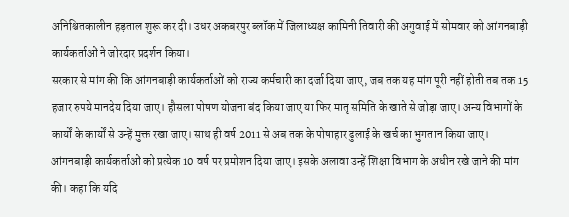अनिश्चितकालीन हड़ताल शुरू कर दी। उधर अकबरपुर ब्लॉक में जिलाध्यक्ष कामिनी तिवारी की अगुवाई में सोमवार को आंगनबाड़ी कार्यकर्ताओं ने जोरदार प्रदर्शन किया।
सरकार से मांग की कि आंगनबाड़ी कार्यकर्ताओं को राज्य कर्मचारी का दर्जा दिया जाए, जब तक यह मांग पूरी नहीं होती तब तक 15 हजार रुपये मानदेय दिया जाए। हौसला पोषण योजना बंद किया जाए या फिर मातृ समिति के खाते से जोड़ा जाए। अन्य विभागों के कार्यों के कार्यों से उन्हें मुक्त रखा जाए। साथ ही वर्ष 2011 से अब तक के पोषाहार ढुलाई के खर्च का भुगतान किया जाए।
आंगनबाड़ी कार्यकर्ताओं को प्रत्येक 10 वर्ष पर प्रमोशन दिया जाए। इसके अलावा उन्हें शिक्षा विभाग के अधीन रखे जाने की मांग की। कहा कि यदि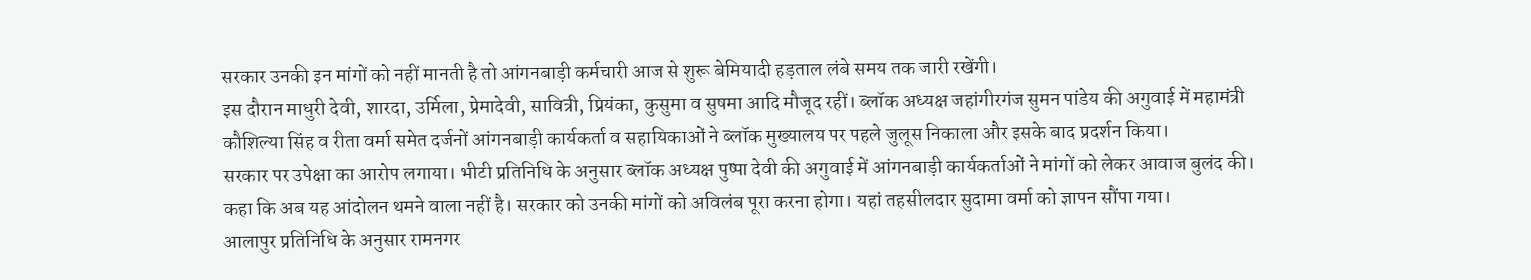सरकार उनकी इन मांगों को नहीं मानती है तो आंगनबाड़ी कर्मचारी आज से शुरू बेमियादी हड़ताल लंबे समय तक जारी रखेंगी।
इस दौरान माधुरी देवी, शारदा, उर्मिला, प्रेमादेवी, सावित्री, प्रियंका, कुसुमा व सुषमा आदि मौजूद रहीं। ब्लॉक अध्यक्ष जहांगीरगंज सुमन पांडेय की अगुवाई में महामंत्री कौशिल्या सिंह व रीता वर्मा समेत दर्जनों आंगनबाड़ी कार्यकर्ता व सहायिकाओं ने ब्लॉक मुख्यालय पर पहले जुलूस निकाला और इसके बाद प्रदर्शन किया।
सरकार पर उपेक्षा का आरोप लगाया। भीटी प्रतिनिधि के अनुसार ब्लॉक अध्यक्ष पुष्पा देवी की अगुवाई में आंगनबाड़ी कार्यकर्ताओं ने मांगों को लेकर आवाज बुलंद की। कहा कि अब यह आंदोलन थमने वाला नहीं है। सरकार को उनकी मांगों को अविलंब पूरा करना होगा। यहां तहसीलदार सुदामा वर्मा को ज्ञापन सौंपा गया।
आलापुर प्रतिनिधि के अनुसार रामनगर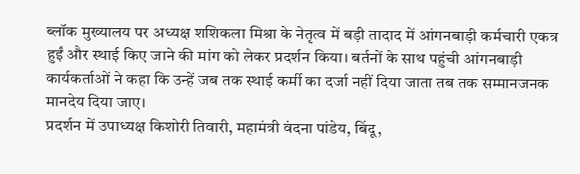ब्लॉक मुख्यालय पर अध्यक्ष शशिकला मिश्रा के नेतृत्व में बड़ी तादाद में आंगनबाड़ी कर्मचारी एकत्र हुईं और स्थाई किए जाने की मांग को लेकर प्रदर्शन किया। बर्तनों के साथ पहुंची आंगनबाड़ी कार्यकर्ताओं ने कहा कि उन्हें जब तक स्थाई कर्मी का दर्जा नहीं दिया जाता तब तक सम्मानजनक मानदेय दिया जाए।
प्रदर्शन में उपाध्यक्ष किशोरी तिवारी, महामंत्री वंदना पांडेय, बिंदू,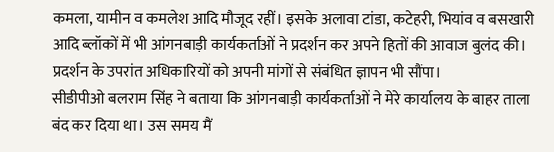कमला, यामीन व कमलेश आदि मौजूद रहीं। इसके अलावा टांडा, कटेहरी, भियांव व बसखारी आदि ब्लॉकों में भी आंगनबाड़ी कार्यकर्ताओं ने प्रदर्शन कर अपने हितों की आवाज बुलंद की। प्रदर्शन के उपरांत अधिकारियों को अपनी मांगों से संबंधित ज्ञापन भी सौंपा।
सीडीपीओ बलराम सिंह ने बताया कि आंगनबाड़ी कार्यकर्ताओं ने मेरे कार्यालय के बाहर ताला बंद कर दिया था। उस समय मैं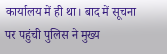कार्यालय में ही था। बाद में सूचना पर पहुंची पुलिस ने मुख्य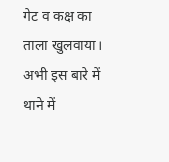गेट व कक्ष का ताला खुलवाया। अभी इस बारे में थाने में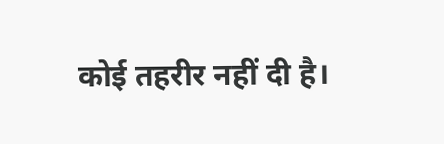कोई तहरीर नहीं दी है।